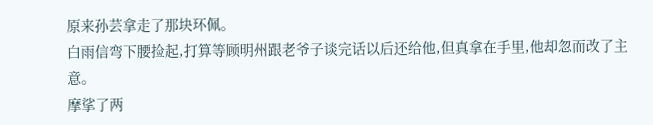原来孙芸拿走了那块环佩。
白雨信弯下腰捡起,打算等顾明州跟老爷子谈完话以后还给他,但真拿在手里,他却忽而改了主意。
摩挲了两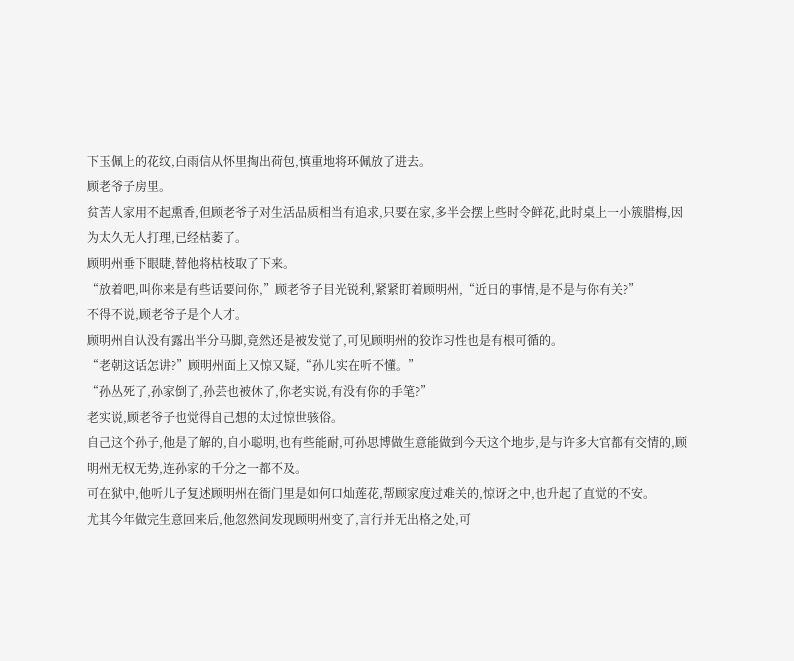下玉佩上的花纹,白雨信从怀里掏出荷包,慎重地将环佩放了进去。
顾老爷子房里。
贫苦人家用不起熏香,但顾老爷子对生活品质相当有追求,只要在家,多半会摆上些时令鲜花,此时桌上一小簇腊梅,因为太久无人打理,已经枯萎了。
顾明州垂下眼睫,替他将枯枝取了下来。
“放着吧,叫你来是有些话要问你,”顾老爷子目光锐利,紧紧盯着顾明州,“近日的事情,是不是与你有关?”
不得不说,顾老爷子是个人才。
顾明州自认没有露出半分马脚,竟然还是被发觉了,可见顾明州的狡诈习性也是有根可循的。
“老朝这话怎讲?”顾明州面上又惊又疑,“孙儿实在听不懂。”
“孙丛死了,孙家倒了,孙芸也被休了,你老实说,有没有你的手笔?”
老实说,顾老爷子也觉得自己想的太过惊世骇俗。
自己这个孙子,他是了解的,自小聪明,也有些能耐,可孙思博做生意能做到今天这个地步,是与许多大官都有交情的,顾明州无权无势,连孙家的千分之一都不及。
可在狱中,他听儿子复述顾明州在衙门里是如何口灿莲花,帮顾家度过难关的,惊讶之中,也升起了直觉的不安。
尤其今年做完生意回来后,他忽然间发现顾明州变了,言行并无出格之处,可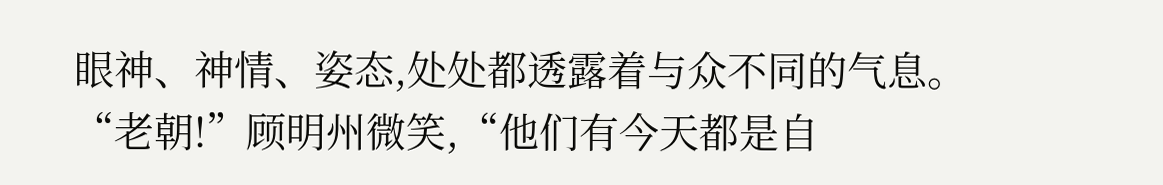眼神、神情、姿态,处处都透露着与众不同的气息。
“老朝!”顾明州微笑,“他们有今天都是自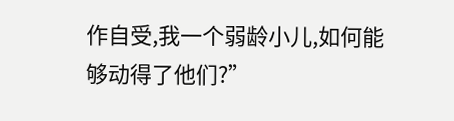作自受,我一个弱龄小儿,如何能够动得了他们?”